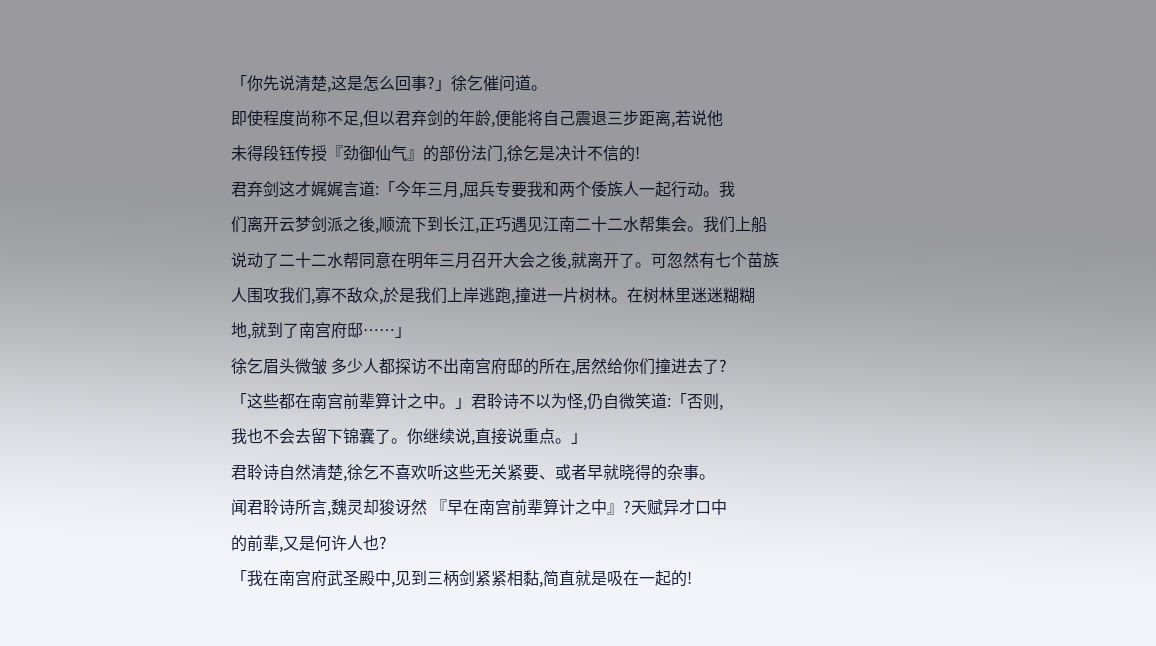「你先说清楚,这是怎么回事?」徐乞催问道。
即使程度尚称不足,但以君弃剑的年龄,便能将自己震退三步距离,若说他
未得段钰传授『劲御仙气』的部份法门,徐乞是决计不信的!
君弃剑这才娓娓言道:「今年三月,屈兵专要我和两个倭族人一起行动。我
们离开云梦剑派之後,顺流下到长江,正巧遇见江南二十二水帮集会。我们上船
说动了二十二水帮同意在明年三月召开大会之後,就离开了。可忽然有七个苗族
人围攻我们,寡不敌众,於是我们上岸逃跑,撞进一片树林。在树林里迷迷糊糊
地,就到了南宫府邸……」
徐乞眉头微皱 多少人都探访不出南宫府邸的所在,居然给你们撞进去了?
「这些都在南宫前辈算计之中。」君聆诗不以为怪,仍自微笑道:「否则,
我也不会去留下锦囊了。你继续说,直接说重点。」
君聆诗自然清楚,徐乞不喜欢听这些无关紧要、或者早就晓得的杂事。
闻君聆诗所言,魏灵却狻讶然 『早在南宫前辈算计之中』?天赋异才口中
的前辈,又是何许人也?
「我在南宫府武圣殿中,见到三柄剑紧紧相黏,简直就是吸在一起的!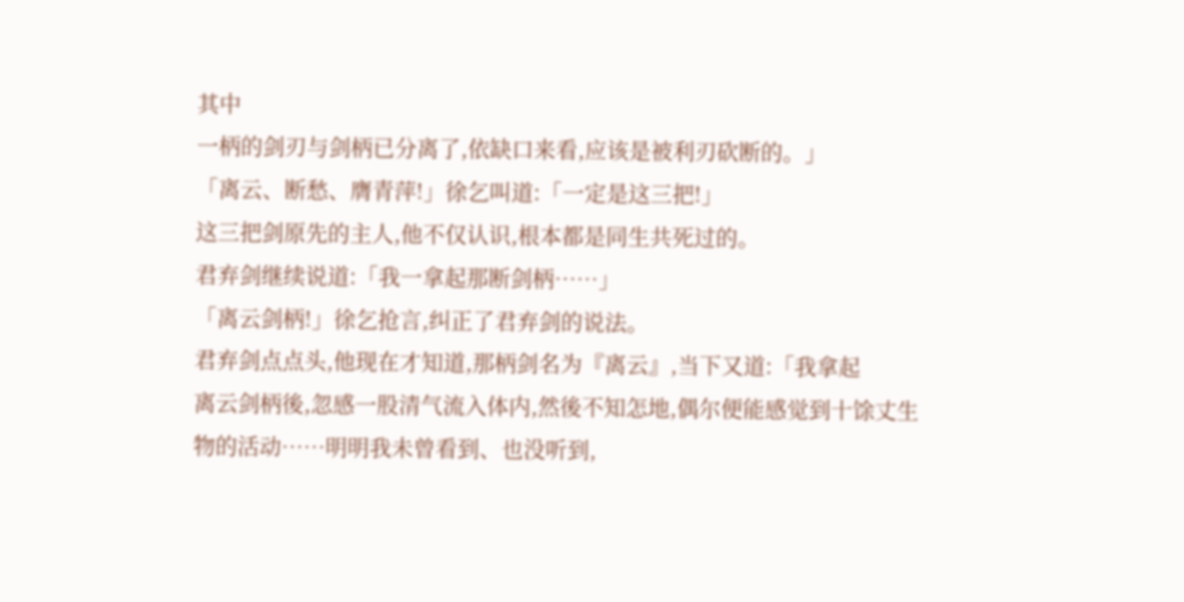其中
一柄的剑刃与剑柄已分离了,依缺口来看,应该是被利刃砍断的。」
「离云、断愁、膺青萍!」徐乞叫道:「一定是这三把!」
这三把剑原先的主人,他不仅认识,根本都是同生共死过的。
君弃剑继续说道:「我一拿起那断剑柄……」
「离云剑柄!」徐乞抢言,纠正了君弃剑的说法。
君弃剑点点头,他现在才知道,那柄剑名为『离云』,当下又道:「我拿起
离云剑柄後,忽感一股清气流入体内,然後不知怎地,偶尔便能感觉到十馀丈生
物的活动……明明我未曾看到、也没听到,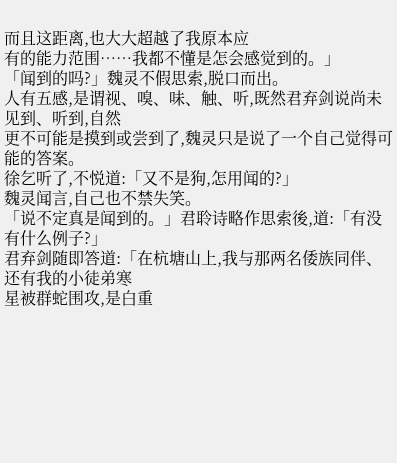而且这距离,也大大超越了我原本应
有的能力范围……我都不懂是怎会感觉到的。」
「闻到的吗?」魏灵不假思索,脱口而出。
人有五感,是谓视、嗅、味、触、听,既然君弃剑说尚未见到、听到,自然
更不可能是摸到或尝到了,魏灵只是说了一个自己觉得可能的答案。
徐乞听了,不悦道:「又不是狗,怎用闻的?」
魏灵闻言,自己也不禁失笑。
「说不定真是闻到的。」君聆诗略作思索後,道:「有没有什么例子?」
君弃剑随即答道:「在杭塘山上,我与那两名倭族同伴、还有我的小徒弟寒
星被群蛇围攻,是白重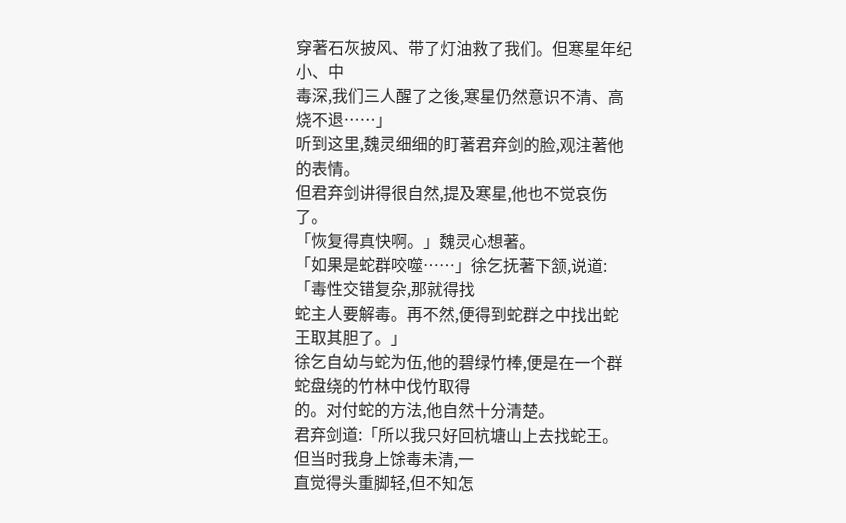穿著石灰披风、带了灯油救了我们。但寒星年纪小、中
毒深,我们三人醒了之後,寒星仍然意识不清、高烧不退……」
听到这里,魏灵细细的盯著君弃剑的脸,观注著他的表情。
但君弃剑讲得很自然,提及寒星,他也不觉哀伤了。
「恢复得真快啊。」魏灵心想著。
「如果是蛇群咬噬……」徐乞抚著下颔,说道:「毒性交错复杂,那就得找
蛇主人要解毒。再不然,便得到蛇群之中找出蛇王取其胆了。」
徐乞自幼与蛇为伍,他的碧绿竹棒,便是在一个群蛇盘绕的竹林中伐竹取得
的。对付蛇的方法,他自然十分清楚。
君弃剑道:「所以我只好回杭塘山上去找蛇王。但当时我身上馀毒未清,一
直觉得头重脚轻,但不知怎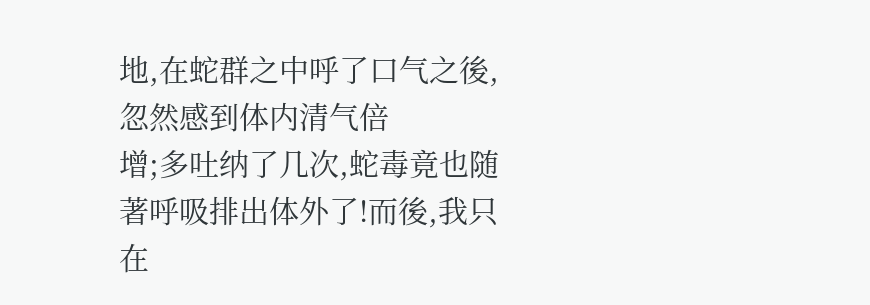地,在蛇群之中呼了口气之後,忽然感到体内清气倍
增;多吐纳了几次,蛇毒竟也随著呼吸排出体外了!而後,我只在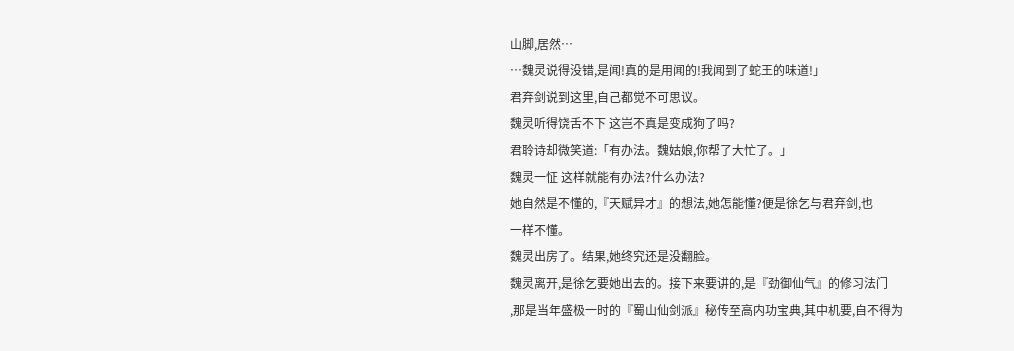山脚,居然…
…魏灵说得没错,是闻!真的是用闻的!我闻到了蛇王的味道!」
君弃剑说到这里,自己都觉不可思议。
魏灵听得饶舌不下 这岂不真是变成狗了吗?
君聆诗却微笑道:「有办法。魏姑娘,你帮了大忙了。」
魏灵一怔 这样就能有办法?什么办法?
她自然是不懂的,『天赋异才』的想法,她怎能懂?便是徐乞与君弃剑,也
一样不懂。
魏灵出房了。结果,她终究还是没翻脸。
魏灵离开,是徐乞要她出去的。接下来要讲的,是『劲御仙气』的修习法门
,那是当年盛极一时的『蜀山仙剑派』秘传至高内功宝典,其中机要,自不得为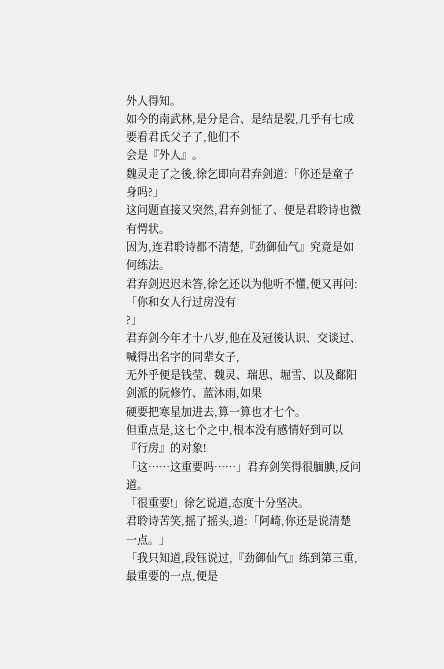外人得知。
如今的南武林,是分是合、是结是裂,几乎有七成要看君氏父子了,他们不
会是『外人』。
魏灵走了之後,徐乞即向君弃剑道:「你还是童子身吗?」
这问题直接又突然,君弃剑怔了、便是君聆诗也微有愕状。
因为,连君聆诗都不清楚,『劲御仙气』究竟是如何练法。
君弃剑迟迟未答,徐乞还以为他听不懂,便又再问:「你和女人行过房没有
?」
君弃剑今年才十八岁,他在及冠後认识、交谈过、喊得出名字的同辈女子,
无外乎便是钱莹、魏灵、瑞思、堀雪、以及鄱阳剑派的阮修竹、蓝沐雨,如果
硬要把寒星加进去,算一算也才七个。
但重点是,这七个之中,根本没有感情好到可以『行房』的对象!
「这……这重要吗……」君弃剑笑得很腼腆,反问道。
「很重要!」徐乞说道,态度十分坚决。
君聆诗苦笑,摇了摇头,道:「阿崎,你还是说清楚一点。」
「我只知道,段钰说过,『劲御仙气』练到第三重,最重要的一点,便是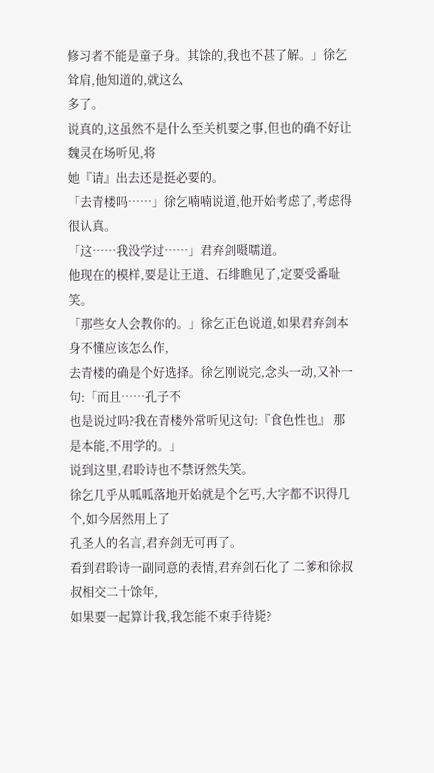修习者不能是童子身。其馀的,我也不甚了解。」徐乞耸肩,他知道的,就这么
多了。
说真的,这虽然不是什么至关机要之事,但也的确不好让魏灵在场听见,将
她『请』出去还是挺必要的。
「去青楼吗……」徐乞喃喃说道,他开始考虑了,考虑得很认真。
「这……我没学过……」君弃剑嗫嚅道。
他现在的模样,要是让王道、石绯瞧见了,定要受番耻笑。
「那些女人会教你的。」徐乞正色说道,如果君弃剑本身不懂应该怎么作,
去青楼的确是个好选择。徐乞刚说完,念头一动,又补一句:「而且……孔子不
也是说过吗?我在青楼外常听见这句:『食色性也』 那是本能,不用学的。」
说到这里,君聆诗也不禁讶然失笑。
徐乞几乎从呱呱落地开始就是个乞丐,大字都不识得几个,如今居然用上了
孔圣人的名言,君弃剑无可再了。
看到君聆诗一副同意的表情,君弃剑石化了 二爹和徐叔叔相交二十馀年,
如果要一起算计我,我怎能不束手待毙?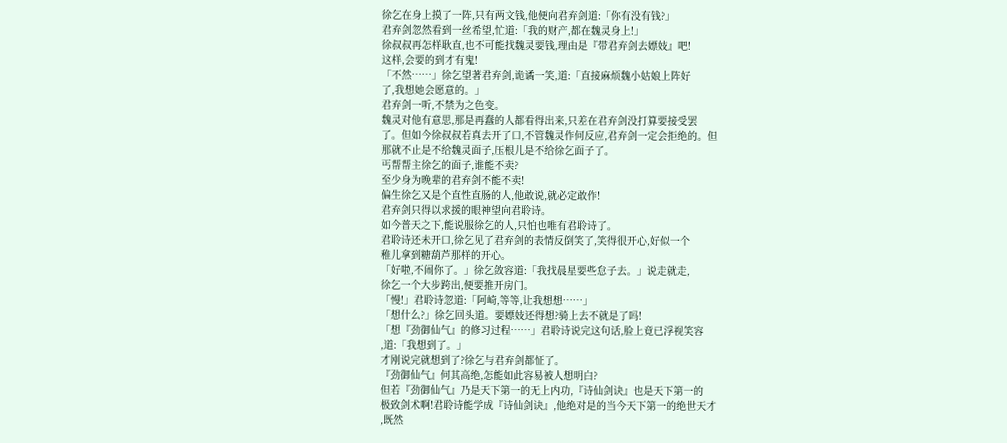徐乞在身上摸了一阵,只有两文钱,他便向君弃剑道:「你有没有钱?」
君弃剑忽然看到一丝希望,忙道:「我的财产,都在魏灵身上!」
徐叔叔再怎样耿直,也不可能找魏灵要钱,理由是『带君弃剑去嫖妓』吧!
这样,会要的到才有鬼!
「不然……」徐乞望著君弃剑,诡谲一笑,道:「直接麻烦魏小姑娘上阵好
了,我想她会愿意的。」
君弃剑一听,不禁为之色变。
魏灵对他有意思,那是再蠢的人都看得出来,只差在君弃剑没打算要接受罢
了。但如今徐叔叔若真去开了口,不管魏灵作何反应,君弃剑一定会拒绝的。但
那就不止是不给魏灵面子,压根儿是不给徐乞面子了。
丐帮帮主徐乞的面子,谁能不卖?
至少身为晚辈的君弃剑不能不卖!
偏生徐乞又是个直性直肠的人,他敢说,就必定敢作!
君弃剑只得以求援的眼神望向君聆诗。
如今普天之下,能说服徐乞的人,只怕也唯有君聆诗了。
君聆诗还未开口,徐乞见了君弃剑的表情反倒笑了,笑得很开心,好似一个
稚儿拿到糖葫芦那样的开心。
「好啦,不闹你了。」徐乞敛容道:「我找晨星要些怠子去。」说走就走,
徐乞一个大步跨出,便要推开房门。
「慢!」君聆诗忽道:「阿崎,等等,让我想想……」
「想什么?」徐乞回头道。要嫖妓还得想?骑上去不就是了吗!
「想『劲御仙气』的修习过程……」君聆诗说完这句话,脸上竟已浮视笑容
,道:「我想到了。」
才刚说完就想到了?徐乞与君弃剑都怔了。
『劲御仙气』何其高绝,怎能如此容易被人想明白?
但若『劲御仙气』乃是天下第一的无上内功,『诗仙剑诀』也是天下第一的
极致剑术啊!君聆诗能学成『诗仙剑诀』,他绝对是的当今天下第一的绝世天才
,既然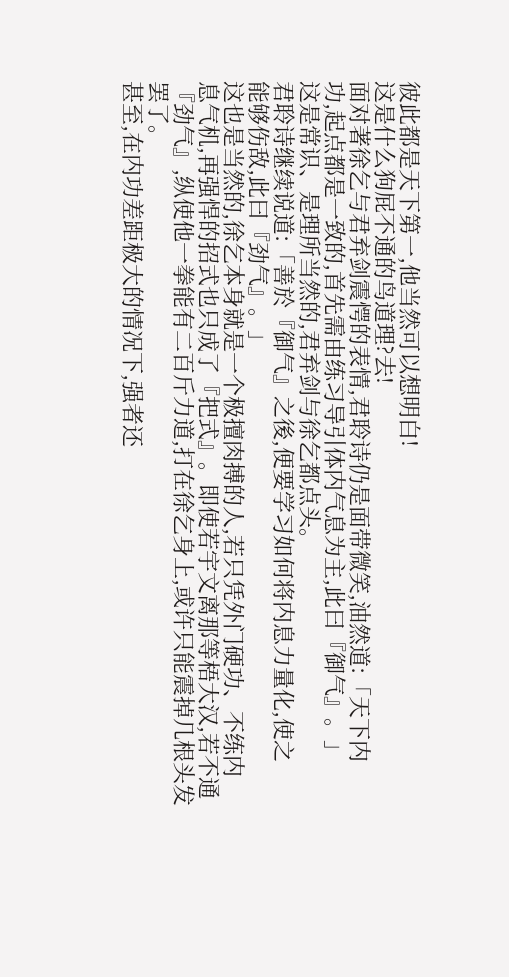彼此都是天下第一,他当然可以想明白!
这是什么狗屁不通的鸟道理?去!
面对著徐乞与君弃剑震愕的表情,君聆诗仍是面带微笑,油然道:「天下内
功,起点都是一致的,首先需由练习导引体内气息为主,此曰『御气』。」
这是常识、是理所当然的,君弃剑与徐乞都点头。
君聆诗继续说道:「善於『御气』之後,便要学习如何将内息力量化,使之
能够伤敌,此曰『劲气』。」
这也是当然的,徐乞本身就是一个极擅肉搏的人,若只凭外门硬功、不练内
息气机,再强悍的招式也只成了『把式』。即使若宇文离那等梧大汉,若不通
『劲气』,纵使他一拳能有二百斤力道,打在徐乞身上,或许只能震掉几根头发
罢了。
甚至,在内功差距极大的情况下,强者还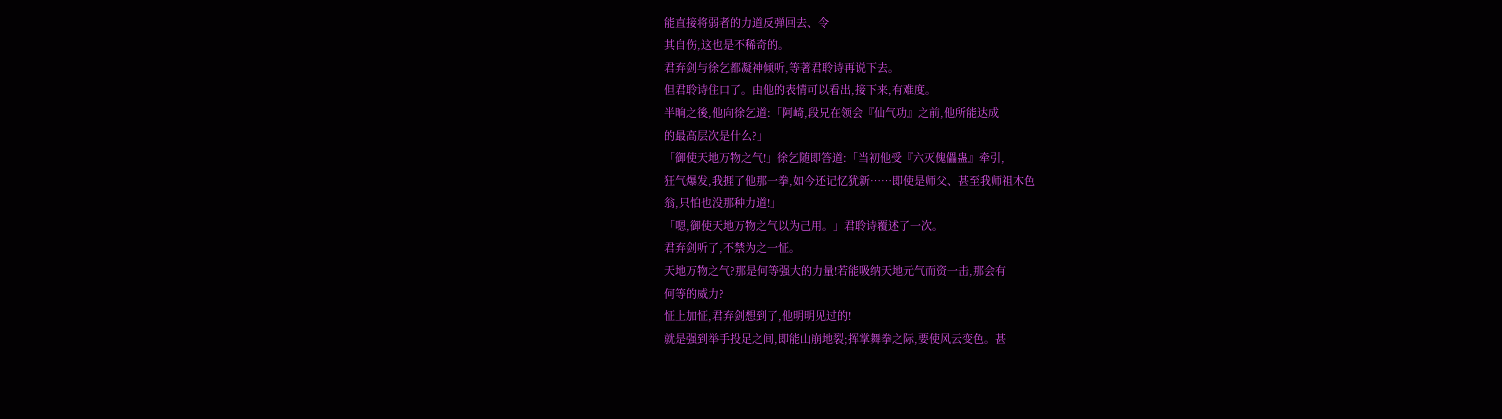能直接将弱者的力道反弹回去、令
其自伤,这也是不稀奇的。
君弃剑与徐乞都凝神倾听,等著君聆诗再说下去。
但君聆诗住口了。由他的表情可以看出,接下来,有难度。
半晌之後,他向徐乞道:「阿崎,段兄在领会『仙气功』之前,他所能达成
的最高层次是什么?」
「御使天地万物之气!」徐乞随即答道:「当初他受『六灭傀儡蛊』牵引,
狂气爆发,我捱了他那一拳,如今还记忆犹新……即使是师父、甚至我师祖木色
翁,只怕也没那种力道!」
「嗯,御使天地万物之气以为己用。」君聆诗覆述了一次。
君弃剑听了,不禁为之一怔。
天地万物之气?那是何等强大的力量!若能吸纳天地元气而资一击,那会有
何等的威力?
怔上加怔,君弃剑想到了,他明明见过的!
就是强到举手投足之间,即能山崩地裂;挥掌舞拳之际,要使风云变色。甚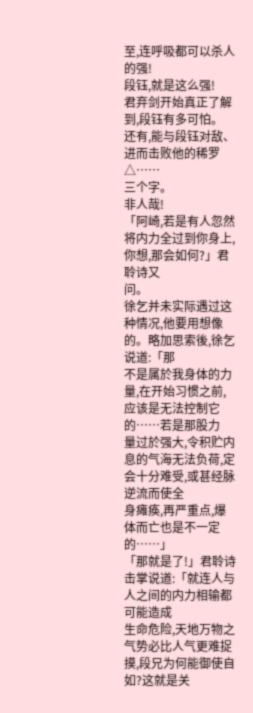至,连呼吸都可以杀人的强!
段钰,就是这么强!
君弃剑开始真正了解到,段钰有多可怕。
还有,能与段钰对敌、进而击败他的稀罗△……
三个字。
非人哉!
「阿崎,若是有人忽然将内力全过到你身上,你想,那会如何?」君聆诗又
问。
徐乞并未实际遇过这种情况,他要用想像的。略加思索後,徐乞说道:「那
不是属於我身体的力量,在开始习惯之前,应该是无法控制它的……若是那股力
量过於强大,令积贮内息的气海无法负荷,定会十分难受,或甚经脉逆流而使全
身瘫痪,再严重点,爆体而亡也是不一定的……」
「那就是了!」君聆诗击掌说道:「就连人与人之间的内力相输都可能造成
生命危险,天地万物之气势必比人气更难捉摸,段兄为何能御使自如?这就是关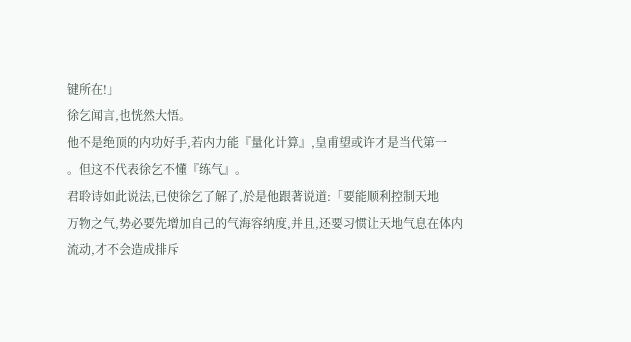键所在!」
徐乞闻言,也恍然大悟。
他不是绝顶的内功好手,若内力能『量化计算』,皇甫望或许才是当代第一
。但这不代表徐乞不懂『练气』。
君聆诗如此说法,已使徐乞了解了,於是他跟著说道:「要能顺利控制天地
万物之气,势必要先增加自己的气海容纳度,并且,还要习惯让天地气息在体内
流动,才不会造成排斥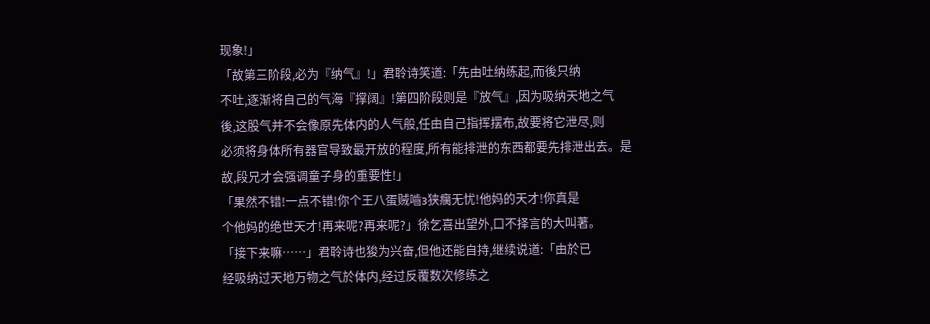现象!」
「故第三阶段,必为『纳气』!」君聆诗笑道:「先由吐纳练起,而後只纳
不吐,逐渐将自己的气海『撑阔』!第四阶段则是『放气』,因为吸纳天地之气
後,这股气并不会像原先体内的人气般,任由自己指挥摆布,故要将它泄尽,则
必须将身体所有器官导致最开放的程度,所有能排泄的东西都要先排泄出去。是
故,段兄才会强调童子身的重要性!」
「果然不错!一点不错!你个王八蛋贼嚙з狭癵无忧!他妈的天才!你真是
个他妈的绝世天才!再来呢?再来呢?」徐乞喜出望外,口不择言的大叫著。
「接下来嘛……」君聆诗也狻为兴奋,但他还能自持,继续说道:「由於已
经吸纳过天地万物之气於体内,经过反覆数次修练之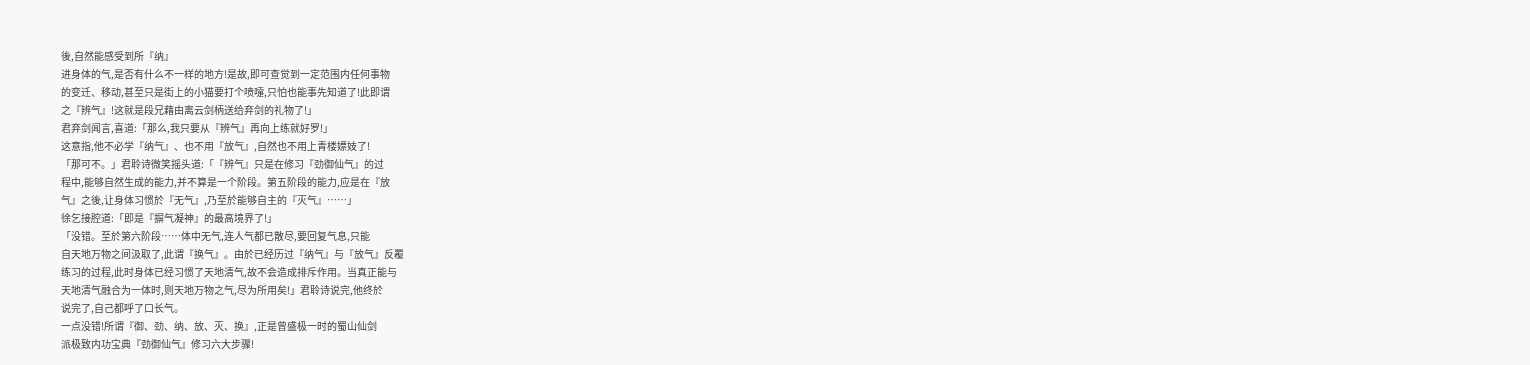後,自然能感受到所『纳』
进身体的气,是否有什么不一样的地方!是故,即可查觉到一定范围内任何事物
的变迁、移动,甚至只是街上的小猫要打个喷嚏,只怕也能事先知道了!此即谓
之『辨气』!这就是段兄藉由离云剑柄送给弃剑的礼物了!」
君弃剑闻言,喜道:「那么,我只要从『辨气』再向上练就好罗!」
这意指,他不必学『纳气』、也不用『放气』,自然也不用上青楼嫖妓了!
「那可不。」君聆诗微笑摇头道:「『辨气』只是在修习『劲御仙气』的过
程中,能够自然生成的能力,并不算是一个阶段。第五阶段的能力,应是在『放
气』之後,让身体习惯於『无气』,乃至於能够自主的『灭气』……」
徐乞接腔道:「即是『摒气凝神』的最高境界了!」
「没错。至於第六阶段……体中无气,连人气都已散尽,要回复气息,只能
自天地万物之间汲取了,此谓『换气』。由於已经历过『纳气』与『放气』反覆
练习的过程,此时身体已经习惯了天地清气,故不会造成排斥作用。当真正能与
天地清气融合为一体时,则天地万物之气,尽为所用矣!」君聆诗说完,他终於
说完了,自己都呼了口长气。
一点没错!所谓『御、劲、纳、放、灭、换』,正是曾盛极一时的蜀山仙剑
派极致内功宝典『劲御仙气』修习六大步骤!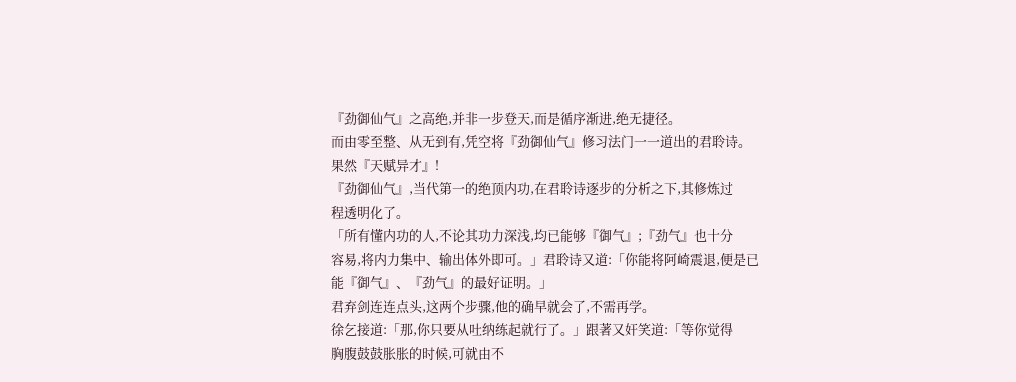『劲御仙气』之高绝,并非一步登天,而是循序渐进,绝无捷径。
而由零至整、从无到有,凭空将『劲御仙气』修习法门一一道出的君聆诗。
果然『天赋异才』!
『劲御仙气』,当代第一的绝顶内功,在君聆诗逐步的分析之下,其修炼过
程透明化了。
「所有懂内功的人,不论其功力深浅,均已能够『御气』;『劲气』也十分
容易,将内力集中、输出体外即可。」君聆诗又道:「你能将阿崎震退,便是已
能『御气』、『劲气』的最好证明。」
君弃剑连连点头,这两个步骤,他的确早就会了,不需再学。
徐乞接道:「那,你只要从吐纳练起就行了。」跟著又奸笑道:「等你觉得
胸腹鼓鼓胀胀的时候,可就由不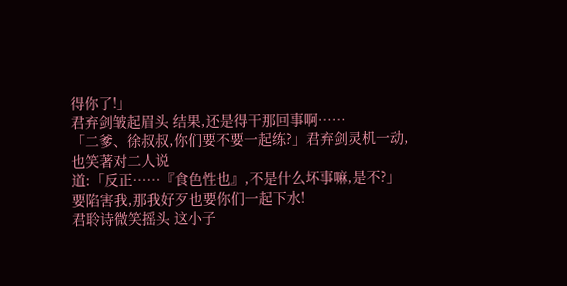得你了!」
君弃剑皱起眉头 结果,还是得干那回事啊……
「二爹、徐叔叔,你们要不要一起练?」君弃剑灵机一动,也笑著对二人说
道:「反正……『食色性也』,不是什么坏事嘛,是不?」
要陷害我,那我好歹也要你们一起下水!
君聆诗微笑摇头 这小子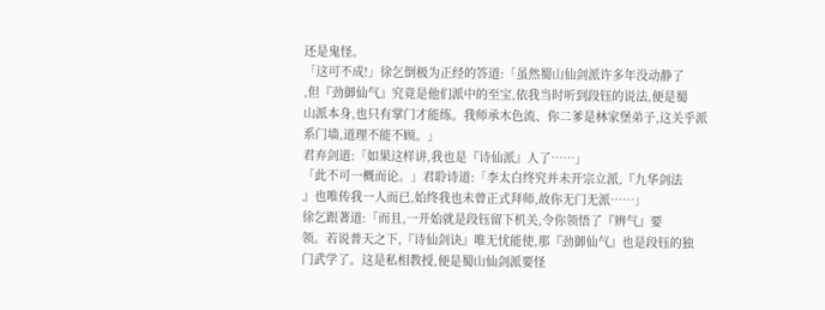还是鬼怪。
「这可不成!」徐乞倒极为正经的答道:「虽然蜀山仙剑派许多年没动静了
,但『劲御仙气』究竟是他们派中的至宝,依我当时听到段钰的说法,便是蜀
山派本身,也只有掌门才能练。我师承木色流、你二爹是林家堡弟子,这关乎派
系门墙,道理不能不顾。」
君弃剑道:「如果这样讲,我也是『诗仙派』人了……」
「此不可一概而论。」君聆诗道:「李太白终究并未开宗立派,『九华剑法
』也唯传我一人而已,始终我也未曾正式拜师,故你无门无派……」
徐乞跟著道:「而且,一开始就是段钰留下机关,令你领悟了『辨气』要
领。若说普天之下,『诗仙剑诀』唯无忧能使,那『劲御仙气』也是段钰的独
门武学了。这是私相教授,便是蜀山仙剑派要怪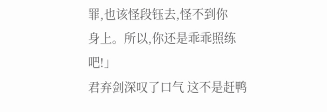罪,也该怪段钰去,怪不到你
身上。所以,你还是乖乖照练吧!」
君弃剑深叹了口气 这不是赶鸭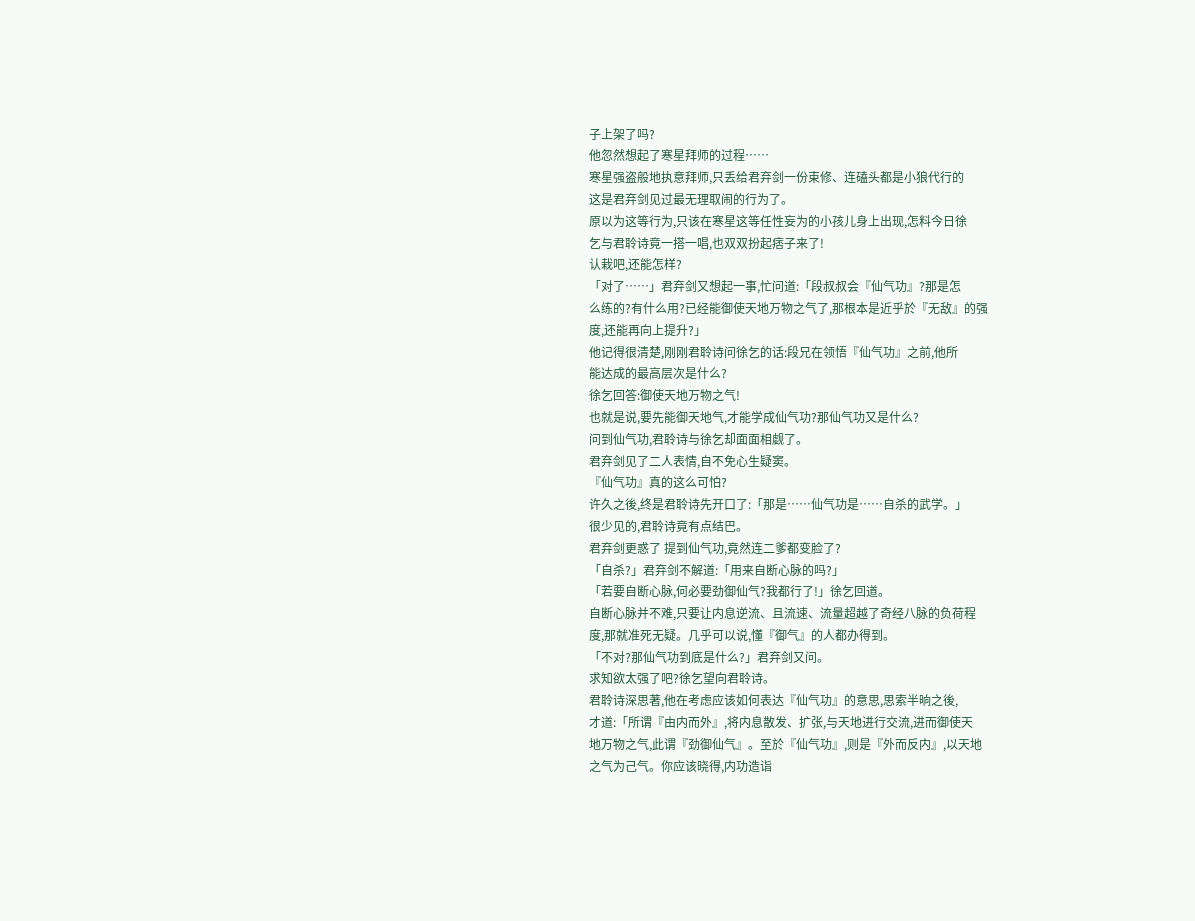子上架了吗?
他忽然想起了寒星拜师的过程……
寒星强盗般地执意拜师,只丢给君弃剑一份束修、连磕头都是小狼代行的
这是君弃剑见过最无理取闹的行为了。
原以为这等行为,只该在寒星这等任性妄为的小孩儿身上出现,怎料今日徐
乞与君聆诗竟一搭一唱,也双双扮起痞子来了!
认栽吧,还能怎样?
「对了……」君弃剑又想起一事,忙问道:「段叔叔会『仙气功』?那是怎
么练的?有什么用?已经能御使天地万物之气了,那根本是近乎於『无敌』的强
度,还能再向上提升?」
他记得很清楚,刚刚君聆诗问徐乞的话:段兄在领悟『仙气功』之前,他所
能达成的最高层次是什么?
徐乞回答:御使天地万物之气!
也就是说,要先能御天地气,才能学成仙气功?那仙气功又是什么?
问到仙气功,君聆诗与徐乞却面面相觑了。
君弃剑见了二人表情,自不免心生疑窦。
『仙气功』真的这么可怕?
许久之後,终是君聆诗先开口了:「那是……仙气功是……自杀的武学。」
很少见的,君聆诗竟有点结巴。
君弃剑更惑了 提到仙气功,竟然连二爹都变脸了?
「自杀?」君弃剑不解道:「用来自断心脉的吗?」
「若要自断心脉,何必要劲御仙气?我都行了!」徐乞回道。
自断心脉并不难,只要让内息逆流、且流速、流量超越了奇经八脉的负荷程
度,那就准死无疑。几乎可以说,懂『御气』的人都办得到。
「不对?那仙气功到底是什么?」君弃剑又问。
求知欲太强了吧?徐乞望向君聆诗。
君聆诗深思著,他在考虑应该如何表达『仙气功』的意思,思索半晌之後,
才道:「所谓『由内而外』,将内息散发、扩张,与天地进行交流,进而御使天
地万物之气,此谓『劲御仙气』。至於『仙气功』,则是『外而反内』,以天地
之气为己气。你应该晓得,内功造诣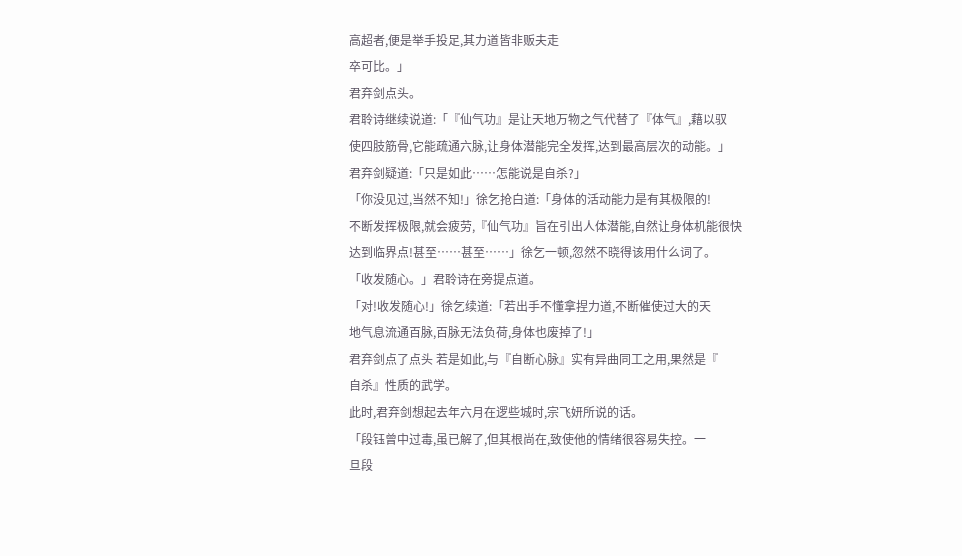高超者,便是举手投足,其力道皆非贩夫走
卒可比。」
君弃剑点头。
君聆诗继续说道:「『仙气功』是让天地万物之气代替了『体气』,藉以驭
使四肢筋骨,它能疏通六脉,让身体潜能完全发挥,达到最高层次的动能。」
君弃剑疑道:「只是如此……怎能说是自杀?」
「你没见过,当然不知!」徐乞抢白道:「身体的活动能力是有其极限的!
不断发挥极限,就会疲劳,『仙气功』旨在引出人体潜能,自然让身体机能很快
达到临界点!甚至……甚至……」徐乞一顿,忽然不晓得该用什么词了。
「收发随心。」君聆诗在旁提点道。
「对!收发随心!」徐乞续道:「若出手不懂拿捏力道,不断催使过大的天
地气息流通百脉,百脉无法负荷,身体也废掉了!」
君弃剑点了点头 若是如此,与『自断心脉』实有异曲同工之用,果然是『
自杀』性质的武学。
此时,君弃剑想起去年六月在逻些城时,宗飞妍所说的话。
「段钰曾中过毒,虽已解了,但其根尚在,致使他的情绪很容易失控。一
旦段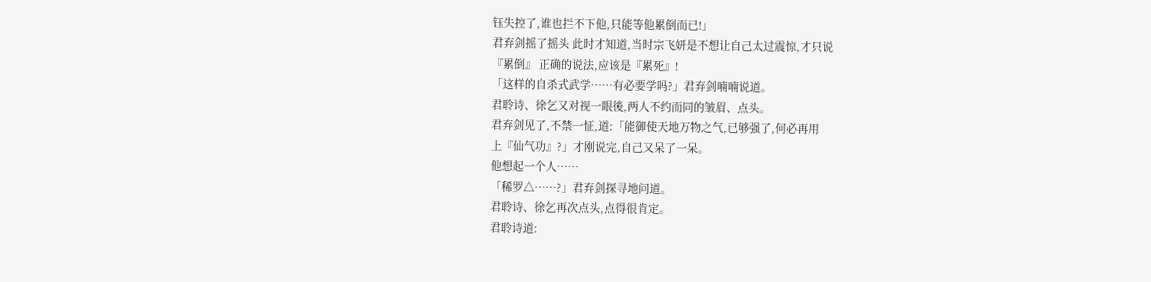钰失控了,谁也拦不下他,只能等他累倒而已!」
君弃剑摇了摇头 此时才知道,当时宗飞妍是不想让自己太过震惊,才只说
『累倒』 正确的说法,应该是『累死』!
「这样的自杀式武学……有必要学吗?」君弃剑喃喃说道。
君聆诗、徐乞又对视一眼後,两人不约而同的皱眉、点头。
君弃剑见了,不禁一怔,道:「能御使天地万物之气,已够强了,何必再用
上『仙气功』?」才刚说完,自己又呆了一呆。
他想起一个人……
「稀罗△……?」君弃剑探寻地问道。
君聆诗、徐乞再次点头,点得很肯定。
君聆诗道: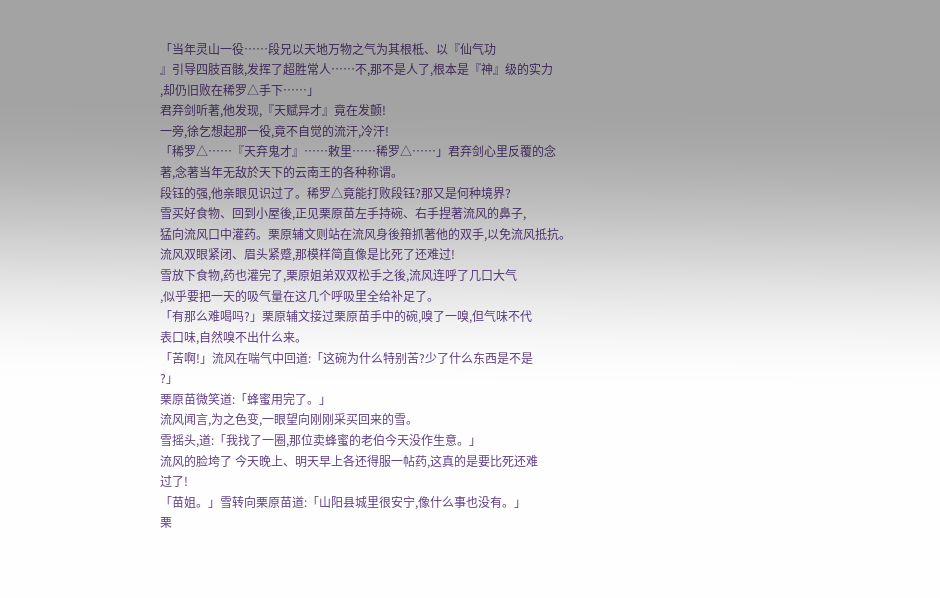「当年灵山一役……段兄以天地万物之气为其根柢、以『仙气功
』引导四肢百骸,发挥了超胜常人……不,那不是人了,根本是『神』级的实力
,却仍旧败在稀罗△手下……」
君弃剑听著,他发现,『天赋异才』竟在发颤!
一旁,徐乞想起那一役,竟不自觉的流汗,冷汗!
「稀罗△……『天弃鬼才』……敕里……稀罗△……」君弃剑心里反覆的念
著,念著当年无敌於天下的云南王的各种称谓。
段钰的强,他亲眼见识过了。稀罗△竟能打败段钰?那又是何种境界?
雪买好食物、回到小屋後,正见栗原苗左手持碗、右手捏著流风的鼻子,
猛向流风口中灌药。栗原辅文则站在流风身後箝抓著他的双手,以免流风抵抗。
流风双眼紧闭、眉头紧蹙,那模样简直像是比死了还难过!
雪放下食物,药也灌完了,栗原姐弟双双松手之後,流风连呼了几口大气
,似乎要把一天的吸气量在这几个呼吸里全给补足了。
「有那么难喝吗?」栗原辅文接过栗原苗手中的碗,嗅了一嗅,但气味不代
表口味,自然嗅不出什么来。
「苦啊!」流风在喘气中回道:「这碗为什么特别苦?少了什么东西是不是
?」
栗原苗微笑道:「蜂蜜用完了。」
流风闻言,为之色变,一眼望向刚刚采买回来的雪。
雪摇头,道:「我找了一圈,那位卖蜂蜜的老伯今天没作生意。」
流风的脸垮了 今天晚上、明天早上各还得服一帖药,这真的是要比死还难
过了!
「苗姐。」雪转向栗原苗道:「山阳县城里很安宁,像什么事也没有。」
栗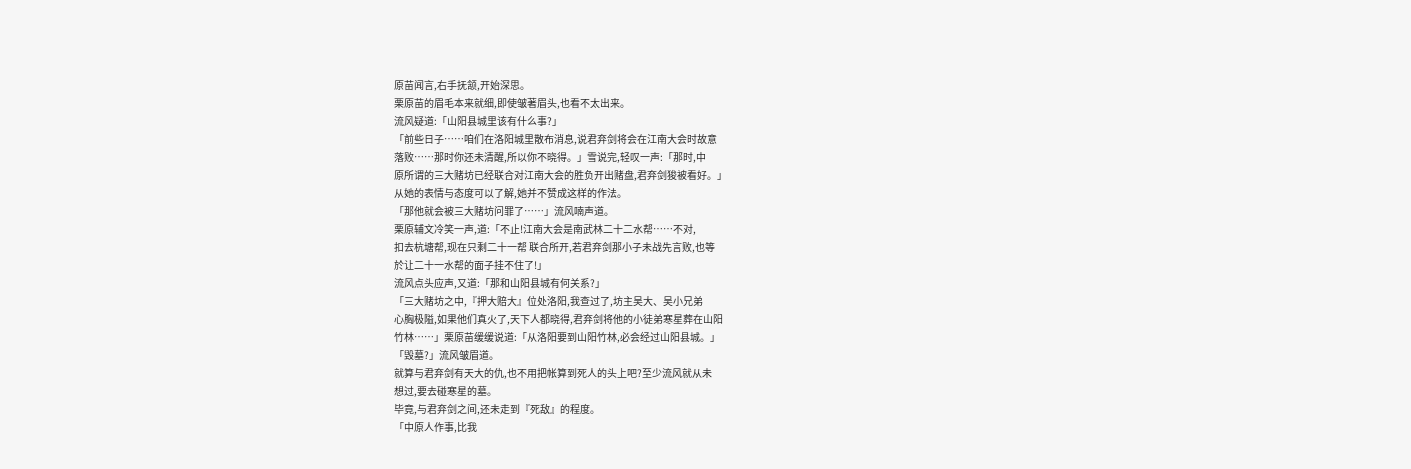原苗闻言,右手抚颔,开始深思。
栗原苗的眉毛本来就细,即使皱著眉头,也看不太出来。
流风疑道:「山阳县城里该有什么事?」
「前些日子……咱们在洛阳城里散布消息,说君弃剑将会在江南大会时故意
落败……那时你还未清醒,所以你不晓得。」雪说完,轻叹一声:「那时,中
原所谓的三大赌坊已经联合对江南大会的胜负开出赌盘,君弃剑狻被看好。」
从她的表情与态度可以了解,她并不赞成这样的作法。
「那他就会被三大赌坊问罪了……」流风喃声道。
栗原辅文冷笑一声,道:「不止!江南大会是南武林二十二水帮……不对,
扣去杭塘帮,现在只剩二十一帮 联合所开,若君弃剑那小子未战先言败,也等
於让二十一水帮的面子挂不住了!」
流风点头应声,又道:「那和山阳县城有何关系?」
「三大赌坊之中,『押大赔大』位处洛阳,我查过了,坊主吴大、吴小兄弟
心胸极隘,如果他们真火了,天下人都晓得,君弃剑将他的小徒弟寒星葬在山阳
竹林……」栗原苗缓缓说道:「从洛阳要到山阳竹林,必会经过山阳县城。」
「毁墓?」流风皱眉道。
就算与君弃剑有天大的仇,也不用把帐算到死人的头上吧?至少流风就从未
想过,要去碰寒星的墓。
毕竟,与君弃剑之间,还未走到『死敌』的程度。
「中原人作事,比我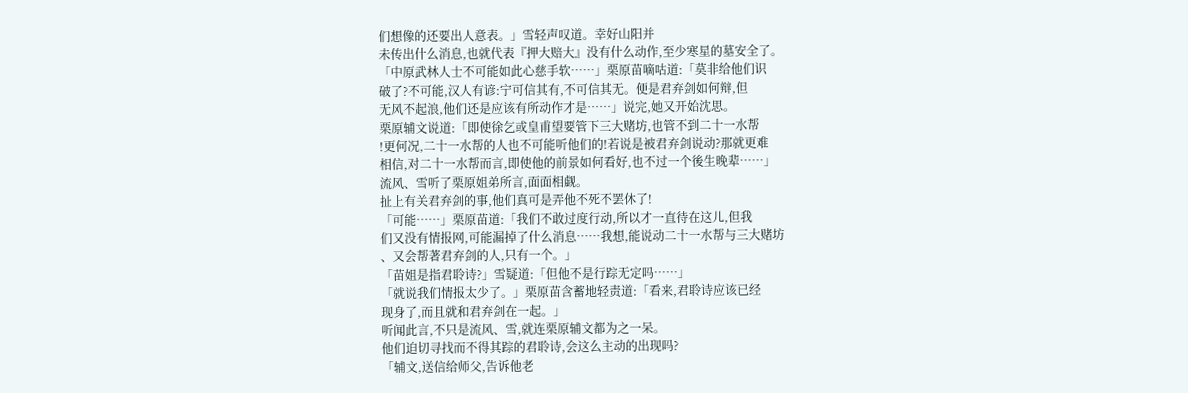们想像的还要出人意表。」雪轻声叹道。幸好山阳并
未传出什么消息,也就代表『押大赔大』没有什么动作,至少寒星的墓安全了。
「中原武林人士不可能如此心慈手软……」栗原苗嘀咕道:「莫非给他们识
破了?不可能,汉人有谚:宁可信其有,不可信其无。便是君弃剑如何辩,但
无风不起浪,他们还是应该有所动作才是……」说完,她又开始沈思。
栗原辅文说道:「即使徐乞或皇甫望要管下三大赌坊,也管不到二十一水帮
!更何况,二十一水帮的人也不可能听他们的!若说是被君弃剑说动?那就更难
相信,对二十一水帮而言,即使他的前景如何看好,也不过一个後生晚辈……」
流风、雪听了栗原姐弟所言,面面相觑。
扯上有关君弃剑的事,他们真可是弄他不死不罢休了!
「可能……」栗原苗道:「我们不敢过度行动,所以才一直待在这儿,但我
们又没有情报网,可能漏掉了什么消息……我想,能说动二十一水帮与三大赌坊
、又会帮著君弃剑的人,只有一个。」
「苗姐是指君聆诗?」雪疑道:「但他不是行踪无定吗……」
「就说我们情报太少了。」栗原苗含蓄地轻责道:「看来,君聆诗应该已经
现身了,而且就和君弃剑在一起。」
听闻此言,不只是流风、雪,就连栗原辅文都为之一呆。
他们迫切寻找而不得其踪的君聆诗,会这么主动的出现吗?
「辅文,送信给师父,告诉他老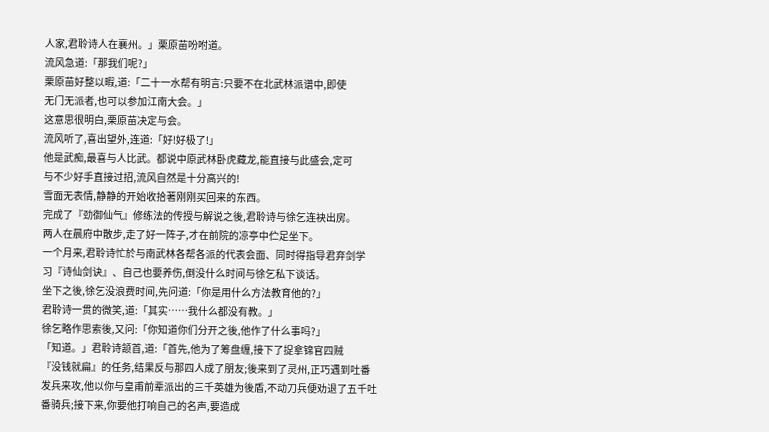人家,君聆诗人在襄州。」栗原苗吩咐道。
流风急道:「那我们呢?」
栗原苗好整以暇,道:「二十一水帮有明言:只要不在北武林派谱中,即使
无门无派者,也可以参加江南大会。」
这意思很明白,栗原苗决定与会。
流风听了,喜出望外,连道:「好!好极了!」
他是武痴,最喜与人比武。都说中原武林卧虎藏龙,能直接与此盛会,定可
与不少好手直接过招,流风自然是十分高兴的!
雪面无表情,静静的开始收拾著刚刚买回来的东西。
完成了『劲御仙气』修练法的传授与解说之後,君聆诗与徐乞连袂出房。
两人在晨府中散步,走了好一阵子,才在前院的凉亭中伫足坐下。
一个月来,君聆诗忙於与南武林各帮各派的代表会面、同时得指导君弃剑学
习『诗仙剑诀』、自己也要养伤,倒没什么时间与徐乞私下谈话。
坐下之後,徐乞没浪费时间,先问道:「你是用什么方法教育他的?」
君聆诗一贯的微笑,道:「其实……我什么都没有教。」
徐乞略作思索後,又问:「你知道你们分开之後,他作了什么事吗?」
「知道。」君聆诗颔首,道:「首先,他为了筹盘缠,接下了捉拿锦官四贼
『没钱就扁』的任务,结果反与那四人成了朋友;後来到了灵州,正巧遇到吐番
发兵来攻,他以你与皇甫前辈派出的三千英雄为後盾,不动刀兵便劝退了五千吐
番骑兵;接下来,你要他打响自己的名声,要造成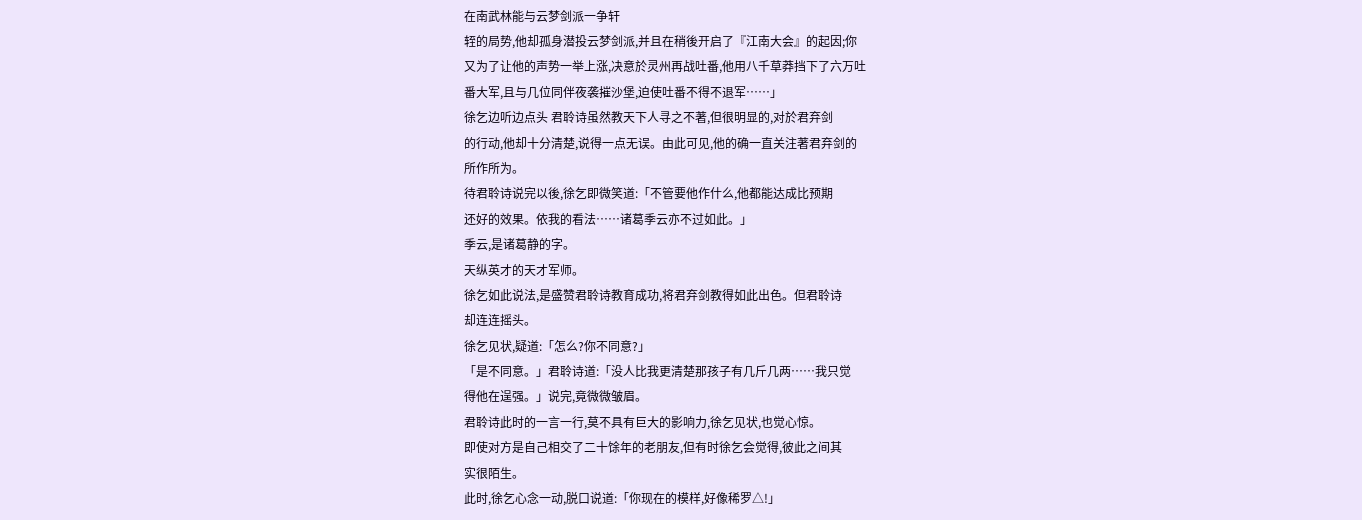在南武林能与云梦剑派一争轩
轾的局势,他却孤身潜投云梦剑派,并且在稍後开启了『江南大会』的起因;你
又为了让他的声势一举上涨,决意於灵州再战吐番,他用八千草莽挡下了六万吐
番大军,且与几位同伴夜袭摧沙堡,迫使吐番不得不退军……」
徐乞边听边点头 君聆诗虽然教天下人寻之不著,但很明显的,对於君弃剑
的行动,他却十分清楚,说得一点无误。由此可见,他的确一直关注著君弃剑的
所作所为。
待君聆诗说完以後,徐乞即微笑道:「不管要他作什么,他都能达成比预期
还好的效果。依我的看法……诸葛季云亦不过如此。」
季云,是诸葛静的字。
天纵英才的天才军师。
徐乞如此说法,是盛赞君聆诗教育成功,将君弃剑教得如此出色。但君聆诗
却连连摇头。
徐乞见状,疑道:「怎么?你不同意?」
「是不同意。」君聆诗道:「没人比我更清楚那孩子有几斤几两……我只觉
得他在逞强。」说完,竟微微皱眉。
君聆诗此时的一言一行,莫不具有巨大的影响力,徐乞见状,也觉心惊。
即使对方是自己相交了二十馀年的老朋友,但有时徐乞会觉得,彼此之间其
实很陌生。
此时,徐乞心念一动,脱口说道:「你现在的模样,好像稀罗△!」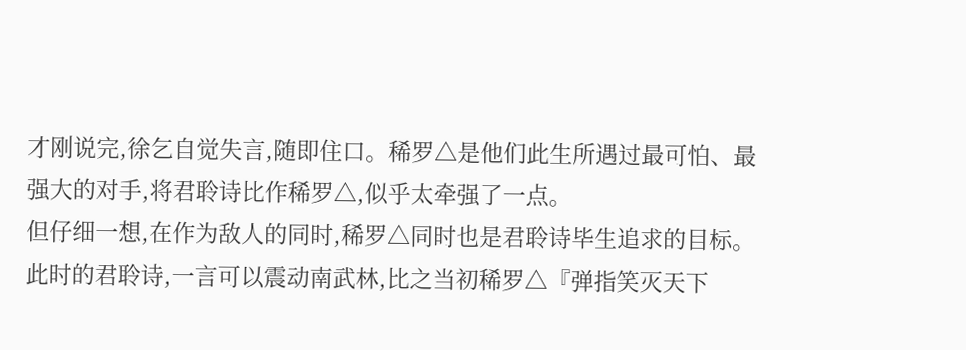才刚说完,徐乞自觉失言,随即住口。稀罗△是他们此生所遇过最可怕、最
强大的对手,将君聆诗比作稀罗△,似乎太牵强了一点。
但仔细一想,在作为敌人的同时,稀罗△同时也是君聆诗毕生追求的目标。
此时的君聆诗,一言可以震动南武林,比之当初稀罗△『弹指笑灭天下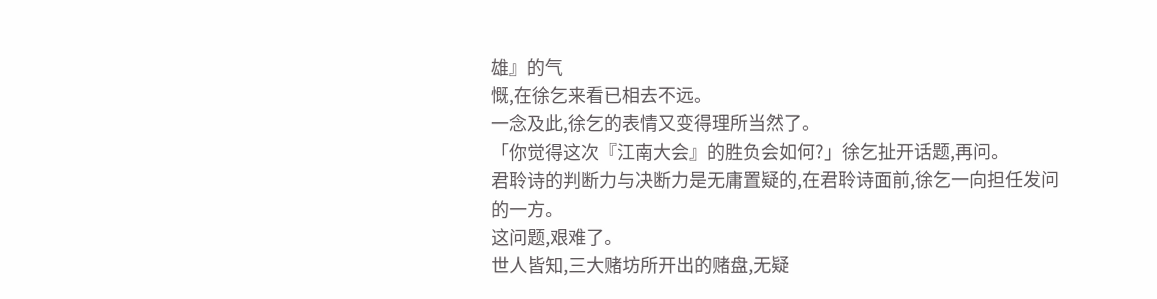雄』的气
慨,在徐乞来看已相去不远。
一念及此,徐乞的表情又变得理所当然了。
「你觉得这次『江南大会』的胜负会如何?」徐乞扯开话题,再问。
君聆诗的判断力与决断力是无庸置疑的,在君聆诗面前,徐乞一向担任发问
的一方。
这问题,艰难了。
世人皆知,三大赌坊所开出的赌盘,无疑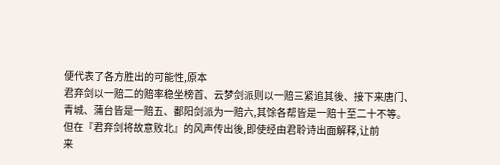便代表了各方胜出的可能性,原本
君弃剑以一赔二的赔率稳坐榜首、云梦剑派则以一赔三紧追其後、接下来唐门、
青城、蒲台皆是一赔五、鄱阳剑派为一赔六,其馀各帮皆是一赔十至二十不等。
但在『君弃剑将故意败北』的风声传出後,即使经由君聆诗出面解释,让前
来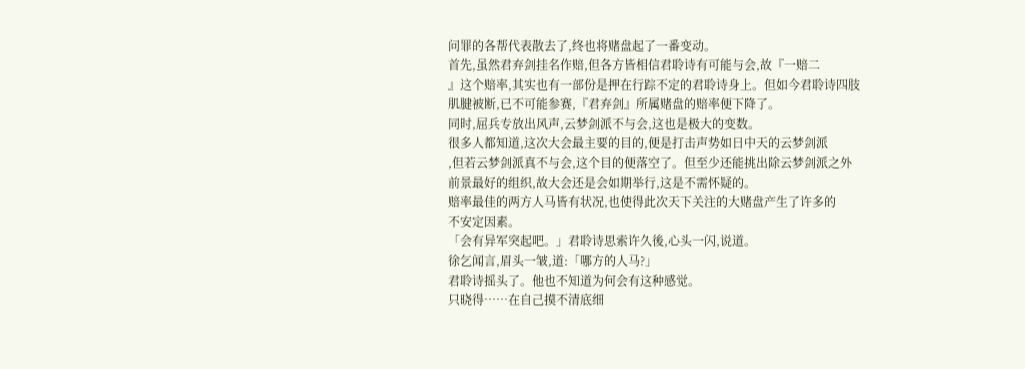问罪的各帮代表散去了,终也将赌盘起了一番变动。
首先,虽然君弃剑挂名作赔,但各方皆相信君聆诗有可能与会,故『一赔二
』这个赔率,其实也有一部份是押在行踪不定的君聆诗身上。但如今君聆诗四肢
肌腱被断,已不可能参赛,『君弃剑』所属赌盘的赔率便下降了。
同时,屈兵专放出风声,云梦剑派不与会,这也是极大的变数。
很多人都知道,这次大会最主要的目的,便是打击声势如日中天的云梦剑派
,但若云梦剑派真不与会,这个目的便落空了。但至少还能挑出除云梦剑派之外
前景最好的组织,故大会还是会如期举行,这是不需怀疑的。
赔率最佳的两方人马皆有状况,也使得此次天下关注的大赌盘产生了许多的
不安定因素。
「会有异军突起吧。」君聆诗思索许久後,心头一闪,说道。
徐乞闻言,眉头一皱,道:「哪方的人马?」
君聆诗摇头了。他也不知道为何会有这种感觉。
只晓得……在自己摸不清底细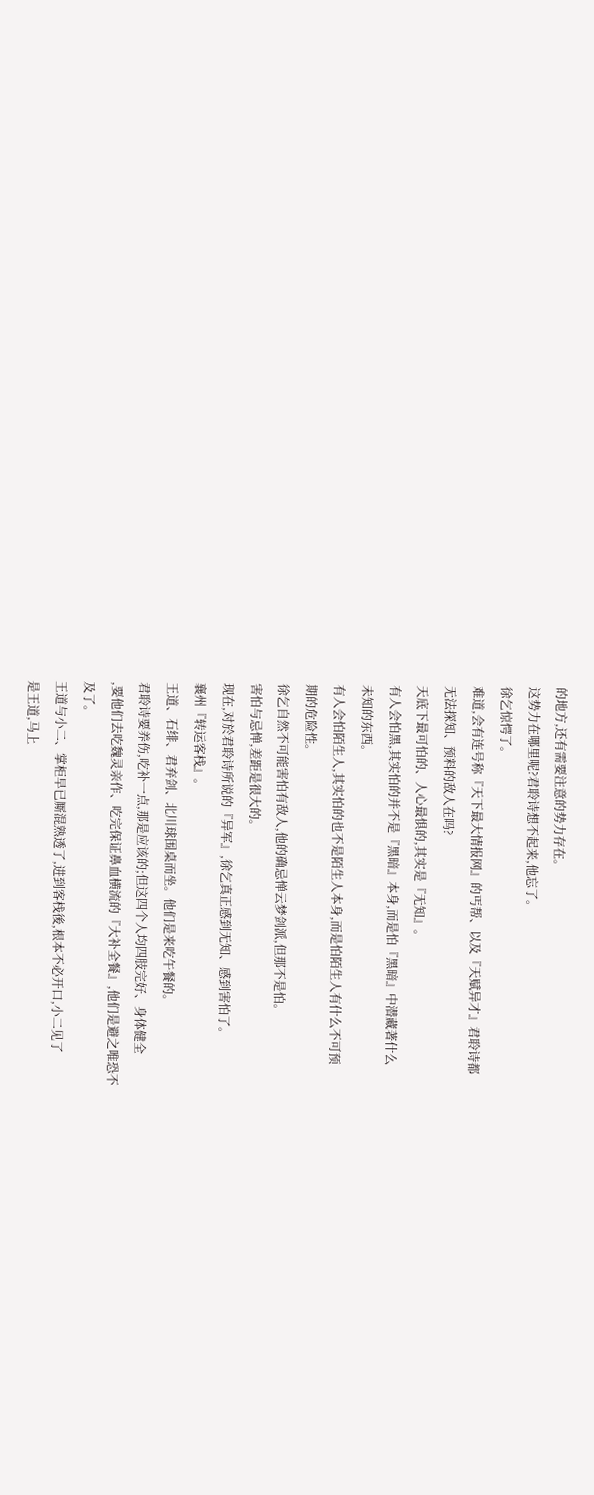的地方,还有需要注意的势力存在。
这势力在哪里呢?君聆诗想不起来,他忘了。
徐乞惊愕了。
难道,会有连号称『天下最大情报网』的丐帮、以及『天赋异才』君聆诗都
无法探知、预料的敌人在吗?
天底下最可怕的、人心最惧的,其实是『无知』。
有人会怕黑,其实怕的并不是『黑暗』本身,而是怕『黑暗』中潜藏著什么
未知的东西。
有人会怕陌生人,其实怕的也不是陌生人本身,而是怕陌生人有什么不可预
期的危险性。
徐乞自然不可能害怕有敌人,他的确忌惮云梦剑派,但那不是怕。
害怕与忌惮,差距是很大的。
现在,对於君聆诗所说的『异军』,徐乞真正感到无知、感到害怕了。
襄州『转运客栈』。
王道、石绯、君弃剑、北川球围桌而坐。他们是来吃午餐的。
君聆诗要养伤,吃补一点,那是应该的;但这四个人均四肢完好、身体健全
,要他们去吃魏灵亲作、吃完保证鼻血横流的『大补全餐』,他们是避之唯恐不
及了。
王道与小二、掌柜早已厮混熟透了,进到客栈後,根本不必开口,小二见了
是王道,马上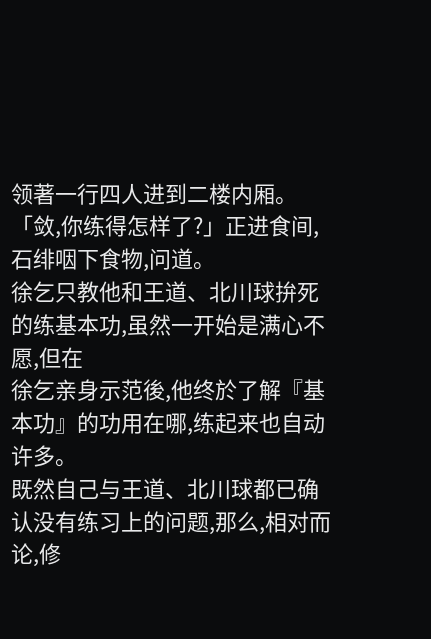领著一行四人进到二楼内厢。
「敛,你练得怎样了?」正进食间,石绯咽下食物,问道。
徐乞只教他和王道、北川球拚死的练基本功,虽然一开始是满心不愿,但在
徐乞亲身示范後,他终於了解『基本功』的功用在哪,练起来也自动许多。
既然自己与王道、北川球都已确认没有练习上的问题,那么,相对而论,修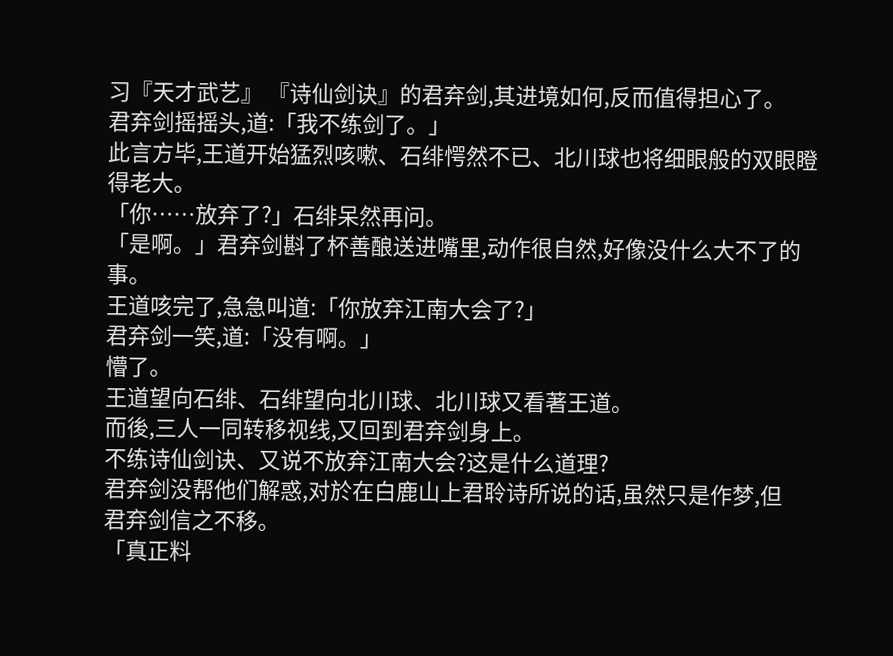习『天才武艺』 『诗仙剑诀』的君弃剑,其进境如何,反而值得担心了。
君弃剑摇摇头,道:「我不练剑了。」
此言方毕,王道开始猛烈咳嗽、石绯愕然不已、北川球也将细眼般的双眼瞪
得老大。
「你……放弃了?」石绯呆然再问。
「是啊。」君弃剑斟了杯善酿送进嘴里,动作很自然,好像没什么大不了的
事。
王道咳完了,急急叫道:「你放弃江南大会了?」
君弃剑一笑,道:「没有啊。」
懵了。
王道望向石绯、石绯望向北川球、北川球又看著王道。
而後,三人一同转移视线,又回到君弃剑身上。
不练诗仙剑诀、又说不放弃江南大会?这是什么道理?
君弃剑没帮他们解惑,对於在白鹿山上君聆诗所说的话,虽然只是作梦,但
君弃剑信之不移。
「真正料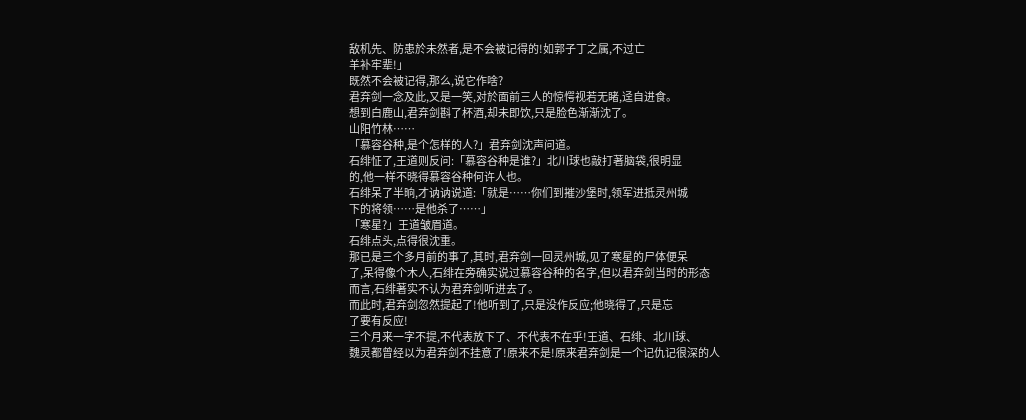敌机先、防患於未然者,是不会被记得的!如郭子丁之属,不过亡
羊补牢辈!」
既然不会被记得,那么,说它作啥?
君弃剑一念及此,又是一笑,对於面前三人的惊愕视若无睹,迳自进食。
想到白鹿山,君弃剑斟了杯酒,却未即饮,只是脸色渐渐沈了。
山阳竹林……
「慕容谷种,是个怎样的人?」君弃剑沈声问道。
石绯怔了,王道则反问:「慕容谷种是谁?」北川球也敲打著脑袋,很明显
的,他一样不晓得慕容谷种何许人也。
石绯呆了半晌,才讷讷说道:「就是……你们到摧沙堡时,领军进抵灵州城
下的将领……是他杀了……」
「寒星?」王道皱眉道。
石绯点头,点得很沈重。
那已是三个多月前的事了,其时,君弃剑一回灵州城,见了寒星的尸体便呆
了,呆得像个木人,石绯在旁确实说过慕容谷种的名字,但以君弃剑当时的形态
而言,石绯著实不认为君弃剑听进去了。
而此时,君弃剑忽然提起了!他听到了,只是没作反应;他晓得了,只是忘
了要有反应!
三个月来一字不提,不代表放下了、不代表不在乎!王道、石绯、北川球、
魏灵都曾经以为君弃剑不挂意了!原来不是!原来君弃剑是一个记仇记很深的人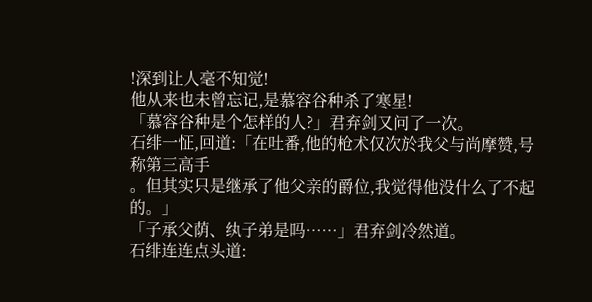!深到让人毫不知觉!
他从来也未曾忘记,是慕容谷种杀了寒星!
「慕容谷种是个怎样的人?」君弃剑又问了一次。
石绯一怔,回道:「在吐番,他的枪术仅次於我父与尚摩赞,号称第三高手
。但其实只是继承了他父亲的爵位,我觉得他没什么了不起的。」
「子承父荫、纨子弟是吗……」君弃剑冷然道。
石绯连连点头道: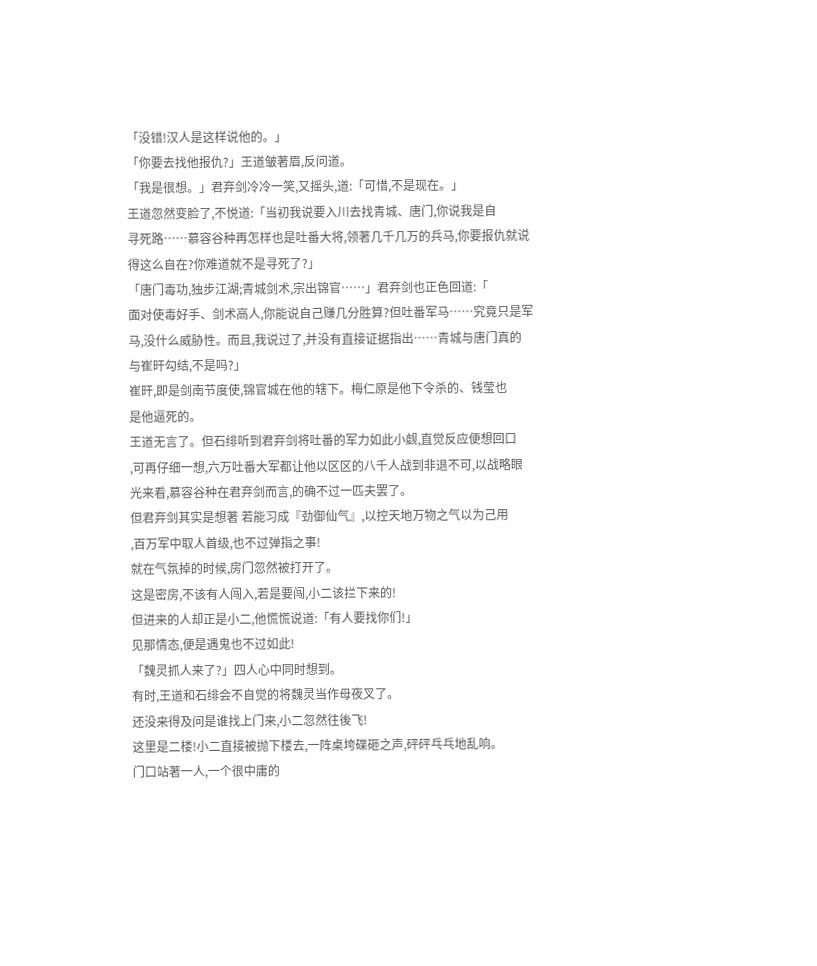「没错!汉人是这样说他的。」
「你要去找他报仇?」王道皱著眉,反问道。
「我是很想。」君弃剑冷冷一笑,又摇头,道:「可惜,不是现在。」
王道忽然变脸了,不悦道:「当初我说要入川去找青城、唐门,你说我是自
寻死路……慕容谷种再怎样也是吐番大将,领著几千几万的兵马,你要报仇就说
得这么自在?你难道就不是寻死了?」
「唐门毒功,独步江湖;青城剑术,宗出锦官……」君弃剑也正色回道:「
面对使毒好手、剑术高人,你能说自己赚几分胜算?但吐番军马……究竟只是军
马,没什么威胁性。而且,我说过了,并没有直接证据指出……青城与唐门真的
与崔旰勾结,不是吗?」
崔旰,即是剑南节度使,锦官城在他的辖下。梅仁原是他下令杀的、钱莹也
是他逼死的。
王道无言了。但石绯听到君弃剑将吐番的军力如此小觑,直觉反应便想回口
,可再仔细一想,六万吐番大军都让他以区区的八千人战到非退不可,以战略眼
光来看,慕容谷种在君弃剑而言,的确不过一匹夫罢了。
但君弃剑其实是想著 若能习成『劲御仙气』,以控天地万物之气以为己用
,百万军中取人首级,也不过弹指之事!
就在气氛掉的时候,房门忽然被打开了。
这是密房,不该有人闯入,若是要闯,小二该拦下来的!
但进来的人却正是小二,他慌慌说道:「有人要找你们!」
见那情态,便是遇鬼也不过如此!
「魏灵抓人来了?」四人心中同时想到。
有时,王道和石绯会不自觉的将魏灵当作母夜叉了。
还没来得及问是谁找上门来,小二忽然往後飞!
这里是二楼!小二直接被抛下楼去,一阵桌垮碟砸之声,砰砰乓乓地乱响。
门口站著一人,一个很中庸的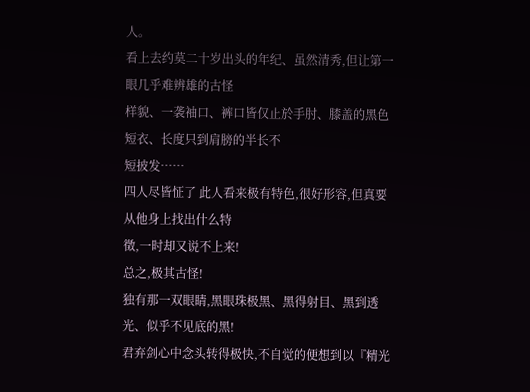人。
看上去约莫二十岁出头的年纪、虽然清秀,但让第一眼几乎难辨雄的古怪
样貌、一袭袖口、裤口皆仅止於手肘、膝盖的黑色短衣、长度只到肩膀的半长不
短披发……
四人尽皆怔了 此人看来极有特色,很好形容,但真要从他身上找出什么特
徵,一时却又说不上来!
总之,极其古怪!
独有那一双眼睛,黑眼珠极黑、黑得射目、黑到透光、似乎不见底的黑!
君弃剑心中念头转得极快,不自觉的便想到以『精光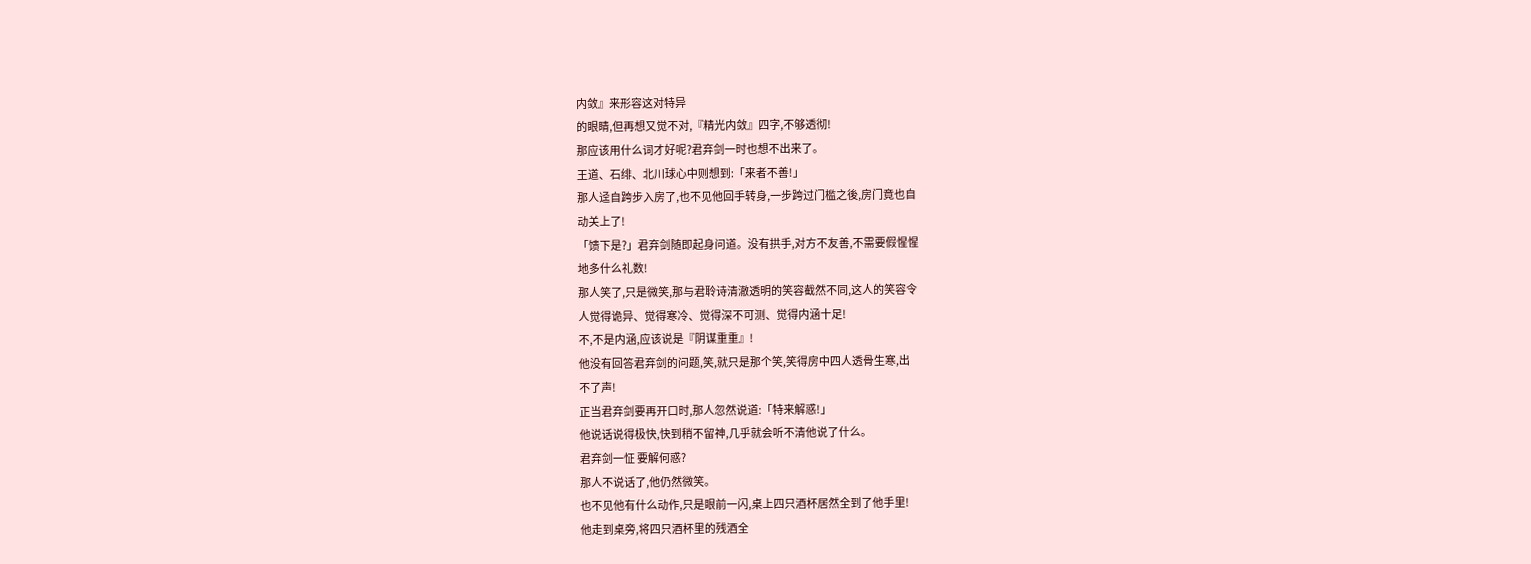内敛』来形容这对特异
的眼睛,但再想又觉不对,『精光内敛』四字,不够透彻!
那应该用什么词才好呢?君弃剑一时也想不出来了。
王道、石绯、北川球心中则想到:「来者不善!」
那人迳自跨步入房了,也不见他回手转身,一步跨过门槛之後,房门竟也自
动关上了!
「馈下是?」君弃剑随即起身问道。没有拱手,对方不友善,不需要假惺惺
地多什么礼数!
那人笑了,只是微笑,那与君聆诗清澈透明的笑容截然不同,这人的笑容令
人觉得诡异、觉得寒冷、觉得深不可测、觉得内涵十足!
不,不是内涵,应该说是『阴谋重重』!
他没有回答君弃剑的问题,笑,就只是那个笑,笑得房中四人透骨生寒,出
不了声!
正当君弃剑要再开口时,那人忽然说道:「特来解惑!」
他说话说得极快,快到稍不留神,几乎就会听不清他说了什么。
君弃剑一怔 要解何惑?
那人不说话了,他仍然微笑。
也不见他有什么动作,只是眼前一闪,桌上四只酒杯居然全到了他手里!
他走到桌旁,将四只酒杯里的残酒全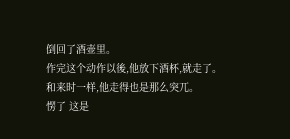倒回了酒壶里。
作完这个动作以後,他放下酒杯,就走了。
和来时一样,他走得也是那么突兀。
愣了 这是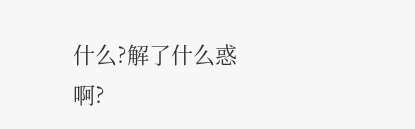什么?解了什么惑啊?